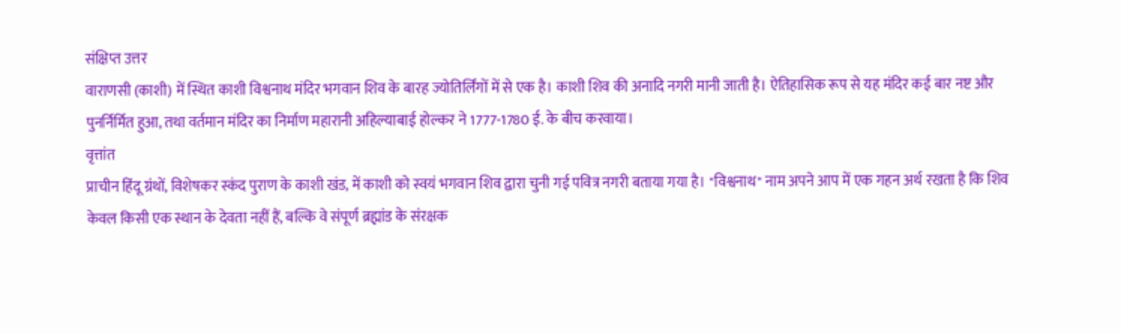संक्षिप्त उत्तर
वाराणसी (काशी) में स्थित काशी विश्वनाथ मंदिर भगवान शिव के बारह ज्योतिर्लिंगों में से एक है। काशी शिव की अनादि नगरी मानी जाती है। ऐतिहासिक रूप से यह मंदिर कई बार नष्ट और पुनर्निर्मित हुआ, तथा वर्तमान मंदिर का निर्माण महारानी अहिल्याबाई होल्कर ने 1777-1780 ई. के बीच करवाया।
वृत्तांत
प्राचीन हिंदू ग्रंथों, विशेषकर स्कंद पुराण के काशी खंड, में काशी को स्वयं भगवान शिव द्वारा चुनी गई पवित्र नगरी बताया गया है। "विश्वनाथ" नाम अपने आप में एक गहन अर्थ रखता है कि शिव केवल किसी एक स्थान के देवता नहीं हैं, बल्कि वे संपूर्ण ब्रह्मांड के संरक्षक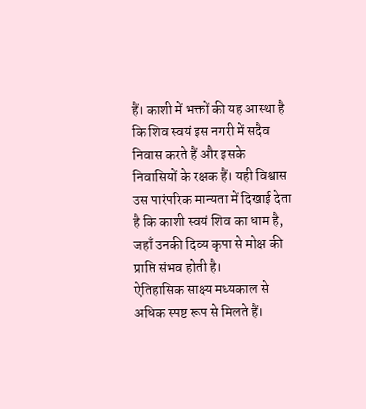हैं। काशी में भक्तों की यह आस्था है कि शिव स्वयं इस नगरी में सदैव निवास करते हैं और इसके निवासियों के रक्षक हैं। यही विश्वास उस पारंपरिक मान्यता में दिखाई देता है कि काशी स्वयं शिव का धाम है, जहाँ उनकी दिव्य कृपा से मोक्ष की प्राप्ति संभव होती है।
ऐतिहासिक साक्ष्य मध्यकाल से अधिक स्पष्ट रूप से मिलते हैं।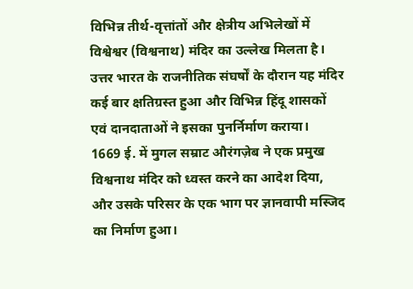विभिन्न तीर्थ-वृत्तांतों और क्षेत्रीय अभिलेखों में विश्वेश्वर (विश्वनाथ) मंदिर का उल्लेख मिलता है। उत्तर भारत के राजनीतिक संघर्षों के दौरान यह मंदिर कई बार क्षतिग्रस्त हुआ और विभिन्न हिंदू शासकों एवं दानदाताओं ने इसका पुनर्निर्माण कराया।
1669 ई. में मुगल सम्राट औरंगज़ेब ने एक प्रमुख विश्वनाथ मंदिर को ध्वस्त करने का आदेश दिया, और उसके परिसर के एक भाग पर ज्ञानवापी मस्जिद का निर्माण हुआ।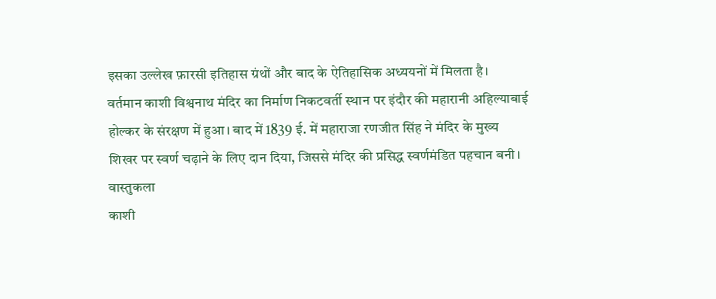इसका उल्लेख फ़ारसी इतिहास ग्रंथों और बाद के ऐतिहासिक अध्ययनों में मिलता है।
वर्तमान काशी विश्वनाथ मंदिर का निर्माण निकटवर्ती स्थान पर इंदौर की महारानी अहिल्याबाई होल्कर के संरक्षण में हुआ। बाद में 1839 ई. में महाराजा रणजीत सिंह ने मंदिर के मुख्य शिखर पर स्वर्ण चढ़ाने के लिए दान दिया, जिससे मंदिर की प्रसिद्ध स्वर्णमंडित पहचान बनी।
वास्तुकला
काशी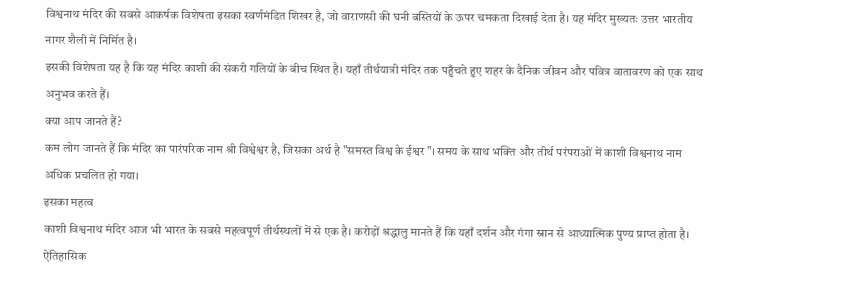विश्वनाथ मंदिर की सबसे आकर्षक विशेषता इसका स्वर्णमंडित शिखर है, जो वाराणसी की घनी बस्तियों के ऊपर चमकता दिखाई देता है। यह मंदिर मुख्यतः उत्तर भारतीय नागर शैली में निर्मित है।
इसकी विशेषता यह है कि यह मंदिर काशी की संकरी गलियों के बीच स्थित है। यहाँ तीर्थयात्री मंदिर तक पहुँचते हुए शहर के दैनिक जीवन और पवित्र वातावरण को एक साथ अनुभव करते हैं।
क्या आप जानते हैं?
कम लोग जानते हैं कि मंदिर का पारंपरिक नाम श्री विश्वेश्वर है, जिसका अर्थ है "समस्त विश्व के ईश्वर"। समय के साथ भक्ति और तीर्थ परंपराओं में काशी विश्वनाथ नाम अधिक प्रचलित हो गया।
इसका महत्व
काशी विश्वनाथ मंदिर आज भी भारत के सबसे महत्वपूर्ण तीर्थस्थलों में से एक है। करोड़ों श्रद्धालु मानते हैं कि यहाँ दर्शन और गंगा स्नान से आध्यात्मिक पुण्य प्राप्त होता है।
ऐतिहासिक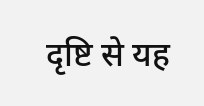दृष्टि से यह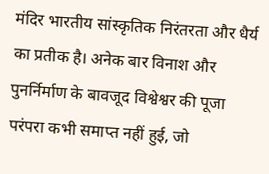मंदिर भारतीय सांस्कृतिक निरंतरता और धैर्य का प्रतीक है। अनेक बार विनाश और पुनर्निर्माण के बावजूद विश्वेश्वर की पूजा परंपरा कभी समाप्त नहीं हुई, जो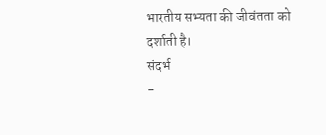भारतीय सभ्यता की जीवंतता को दर्शाती है।
संदर्भ
-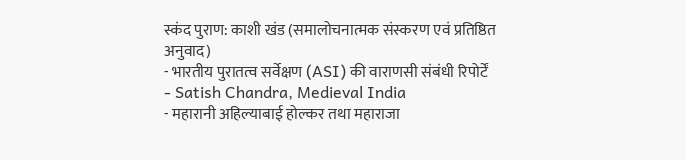स्कंद पुराण: काशी खंड (समालोचनात्मक संस्करण एवं प्रतिष्ठित अनुवाद)
- भारतीय पुरातत्व सर्वेक्षण (ASI) की वाराणसी संबंधी रिपोर्टें
- Satish Chandra, Medieval India
- महारानी अहिल्याबाई होल्कर तथा महाराजा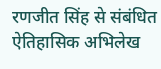रणजीत सिंह से संबंधित ऐतिहासिक अभिलेख